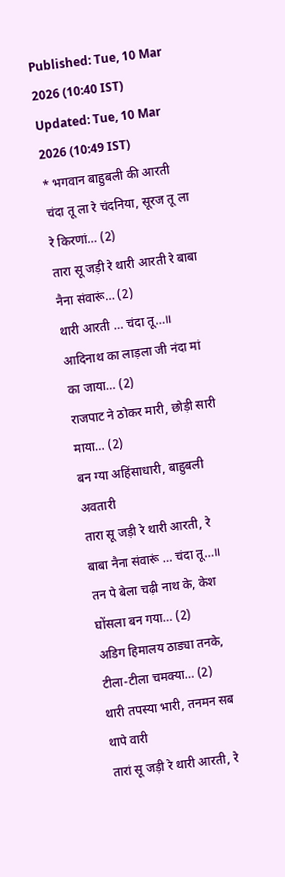Published: Tue, 10 Mar 2026 (10:40 IST)
Updated: Tue, 10 Mar 2026 (10:49 IST)
* भगवान बाहुबली की आरती
चंदा तू ला रे चंदनिया, सूरज तू ला रे किरणां… (2)
तारा सू जड़ी रे थारी आरती रे बाबा नैना संवारूं… (2)
थारी आरती … चंदा तू…॥
आदिनाथ का लाड़ला जी नंदा मां का जाया… (2)
राजपाट ने ठोकर मारी, छोड़ी सारी माया… (2)
बन ग्या अहिंसाधारी, बाहुबली अवतारी
तारा सू जड़ी रे थारी आरती, रे बाबा नैना संवारूं … चंदा तू…॥
तन पे बेला चढ़ी नाथ के, केश घोंसला बन गया… (2)
अडिग हिमालय ठाड्या तनके, टीला-टीला चमक्या… (2)
थारी तपस्या भारी, तनमन सब थापे वारी
तारां सू जड़ी रे थारी आरती, रे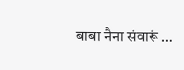बाबा नैना संवारूं …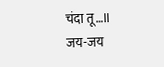चंदा तू…॥
जय-जय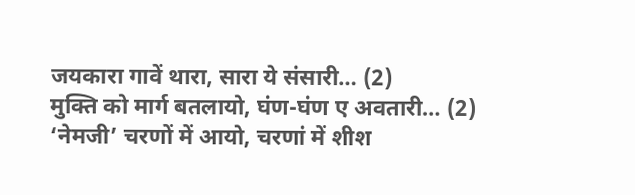जयकारा गावें थारा, सारा ये संसारी… (2)
मुक्ति को मार्ग बतलायो, घंण-घंण ए अवतारी… (2)
‘नेमजी’ चरणों में आयो, चरणां में शीश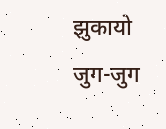झुकायो
जुग-जुग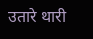उतारे थारी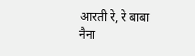आरती रे, रे बाबा नैना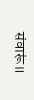संवारूं॥